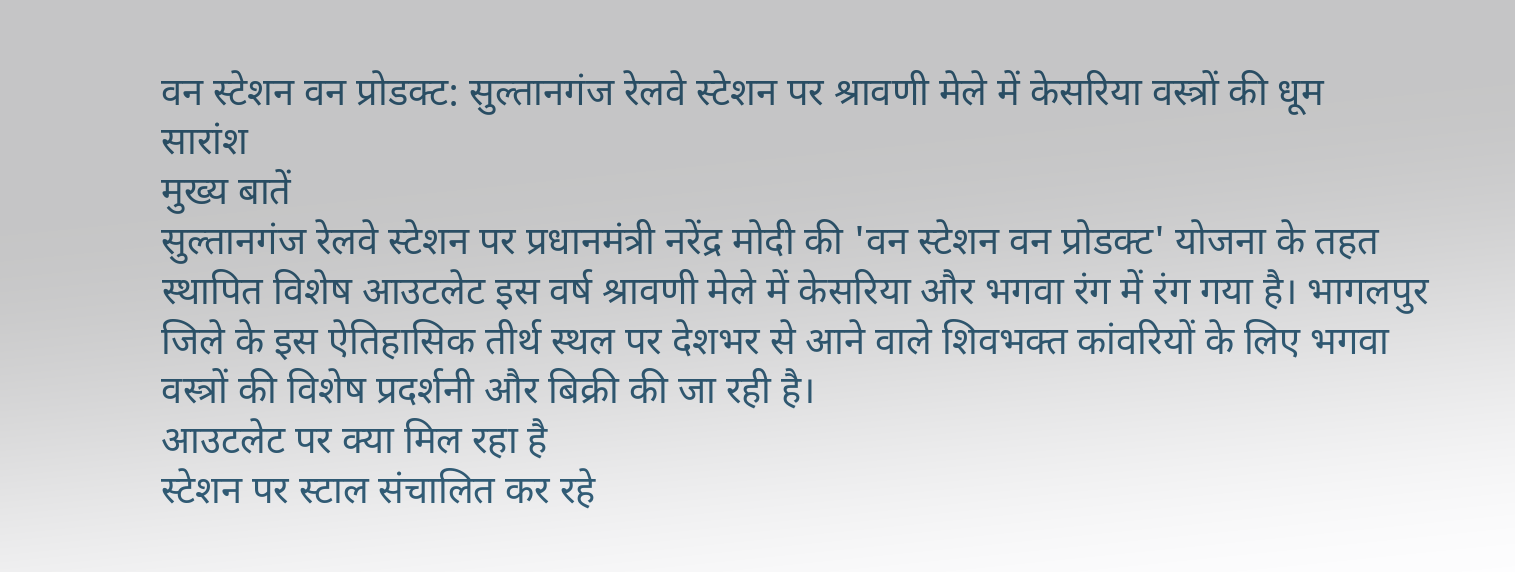वन स्टेशन वन प्रोडक्ट: सुल्तानगंज रेलवे स्टेशन पर श्रावणी मेले में केसरिया वस्त्रों की धूम
सारांश
मुख्य बातें
सुल्तानगंज रेलवे स्टेशन पर प्रधानमंत्री नरेंद्र मोदी की 'वन स्टेशन वन प्रोडक्ट' योजना के तहत स्थापित विशेष आउटलेट इस वर्ष श्रावणी मेले में केसरिया और भगवा रंग में रंग गया है। भागलपुर जिले के इस ऐतिहासिक तीर्थ स्थल पर देशभर से आने वाले शिवभक्त कांवरियों के लिए भगवा वस्त्रों की विशेष प्रदर्शनी और बिक्री की जा रही है।
आउटलेट पर क्या मिल रहा है
स्टेशन पर स्टाल संचालित कर रहे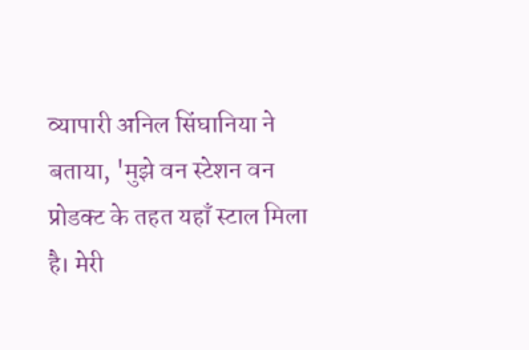व्यापारी अनिल सिंघानिया ने बताया, 'मुझे वन स्टेशन वन प्रोडक्ट के तहत यहाँ स्टाल मिला है। मेरी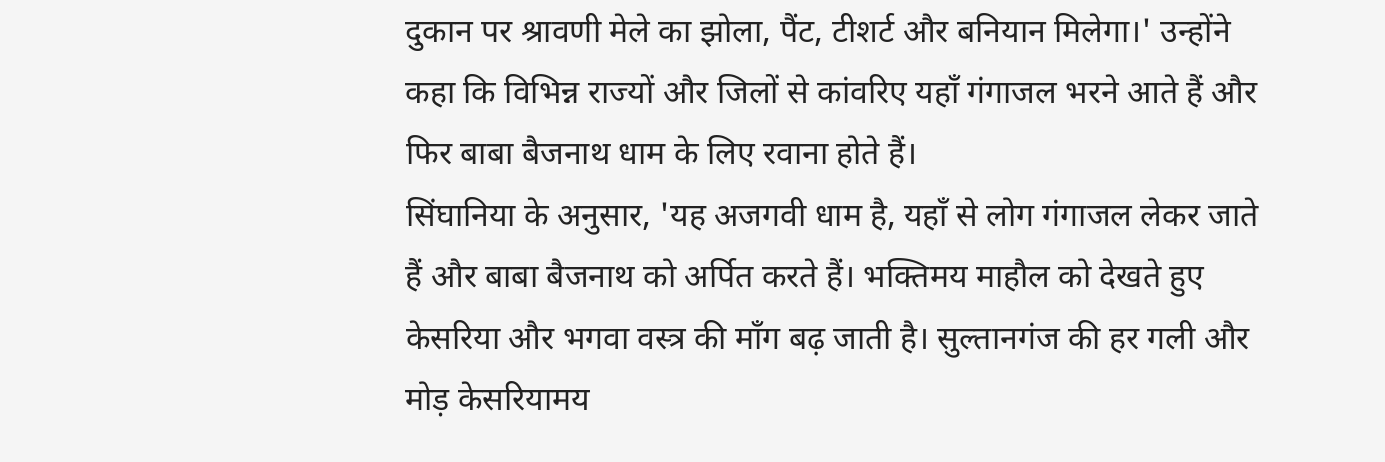दुकान पर श्रावणी मेले का झोला, पैंट, टीशर्ट और बनियान मिलेगा।' उन्होंने कहा कि विभिन्न राज्यों और जिलों से कांवरिए यहाँ गंगाजल भरने आते हैं और फिर बाबा बैजनाथ धाम के लिए रवाना होते हैं।
सिंघानिया के अनुसार, 'यह अजगवी धाम है, यहाँ से लोग गंगाजल लेकर जाते हैं और बाबा बैजनाथ को अर्पित करते हैं। भक्तिमय माहौल को देखते हुए केसरिया और भगवा वस्त्र की माँग बढ़ जाती है। सुल्तानगंज की हर गली और मोड़ केसरियामय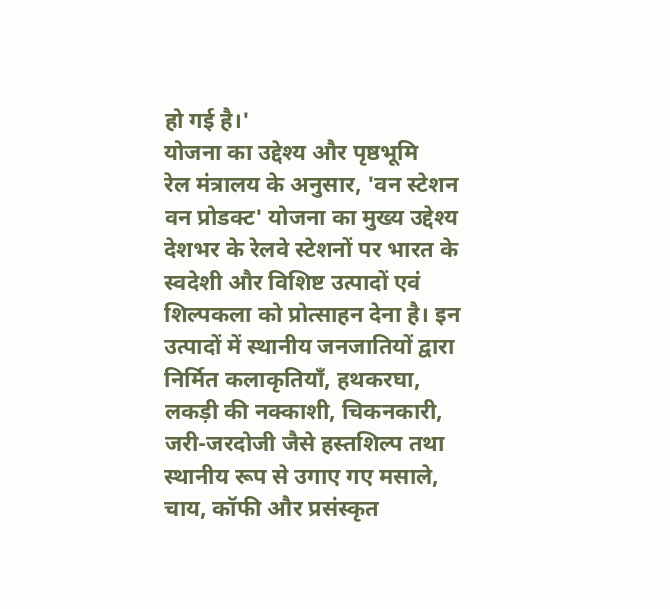हो गई है।'
योजना का उद्देश्य और पृष्ठभूमि
रेल मंत्रालय के अनुसार, 'वन स्टेशन वन प्रोडक्ट' योजना का मुख्य उद्देश्य देशभर के रेलवे स्टेशनों पर भारत के स्वदेशी और विशिष्ट उत्पादों एवं शिल्पकला को प्रोत्साहन देना है। इन उत्पादों में स्थानीय जनजातियों द्वारा निर्मित कलाकृतियाँ, हथकरघा, लकड़ी की नक्काशी, चिकनकारी, जरी-जरदोजी जैसे हस्तशिल्प तथा स्थानीय रूप से उगाए गए मसाले, चाय, कॉफी और प्रसंस्कृत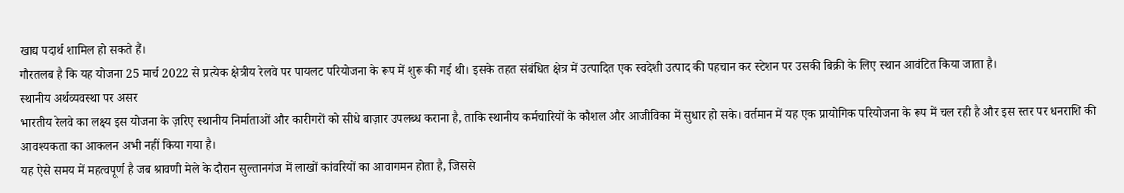खाद्य पदार्थ शामिल हो सकते हैं।
गौरतलब है कि यह योजना 25 मार्च 2022 से प्रत्येक क्षेत्रीय रेलवे पर पायलट परियोजना के रूप में शुरू की गई थी। इसके तहत संबंधित क्षेत्र में उत्पादित एक स्वदेशी उत्पाद की पहचान कर स्टेशन पर उसकी बिक्री के लिए स्थान आवंटित किया जाता है।
स्थानीय अर्थव्यवस्था पर असर
भारतीय रेलवे का लक्ष्य इस योजना के ज़रिए स्थानीय निर्माताओं और कारीगरों को सीधे बाज़ार उपलब्ध कराना है, ताकि स्थानीय कर्मचारियों के कौशल और आजीविका में सुधार हो सके। वर्तमान में यह एक प्रायोगिक परियोजना के रूप में चल रही है और इस स्तर पर धनराशि की आवश्यकता का आकलन अभी नहीं किया गया है।
यह ऐसे समय में महत्वपूर्ण है जब श्रावणी मेले के दौरान सुल्तानगंज में लाखों कांवरियों का आवागमन होता है, जिससे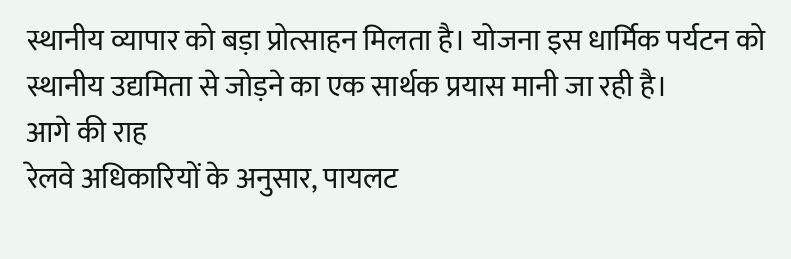स्थानीय व्यापार को बड़ा प्रोत्साहन मिलता है। योजना इस धार्मिक पर्यटन को स्थानीय उद्यमिता से जोड़ने का एक सार्थक प्रयास मानी जा रही है।
आगे की राह
रेलवे अधिकारियों के अनुसार, पायलट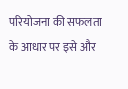परियोजना की सफलता के आधार पर इसे और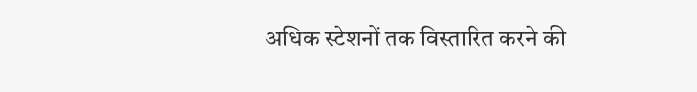अधिक स्टेशनों तक विस्तारित करने की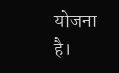योजना है।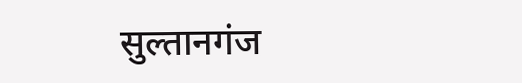सुल्तानगंज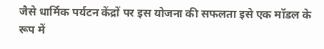जैसे धार्मिक पर्यटन केंद्रों पर इस योजना की सफलता इसे एक मॉडल के रूप में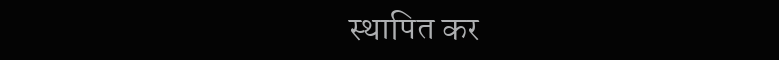स्थापित कर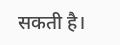सकती है।